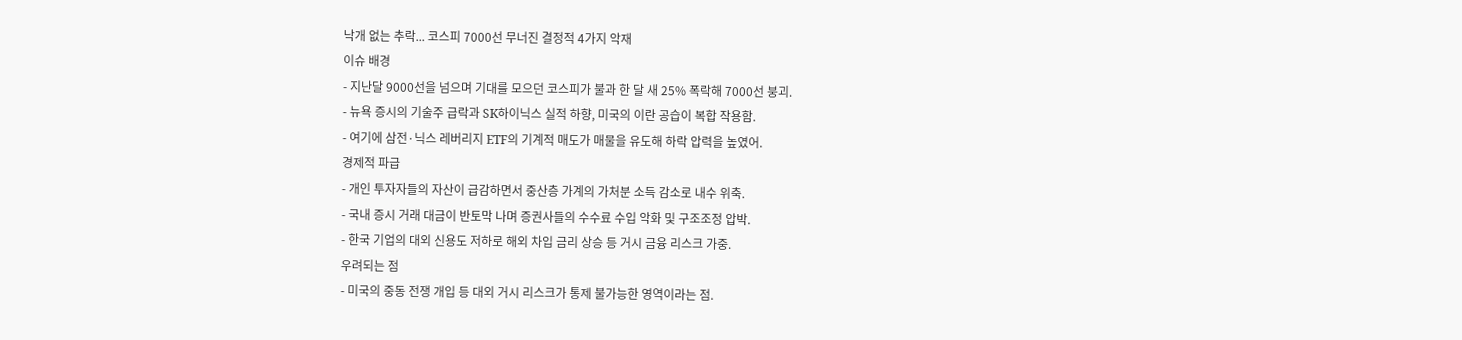낙개 없는 추락... 코스피 7000선 무너진 결정적 4가지 악재
이슈 배경
- 지난달 9000선을 넘으며 기대를 모으던 코스피가 불과 한 달 새 25% 폭락해 7000선 붕괴.
- 뉴욕 증시의 기술주 급락과 SK하이닉스 실적 하향, 미국의 이란 공습이 복합 작용함.
- 여기에 삼전·닉스 레버리지 ETF의 기계적 매도가 매물을 유도해 하락 압력을 높였어.
경제적 파급
- 개인 투자자들의 자산이 급감하면서 중산층 가계의 가처분 소득 감소로 내수 위축.
- 국내 증시 거래 대금이 반토막 나며 증권사들의 수수료 수입 악화 및 구조조정 압박.
- 한국 기업의 대외 신용도 저하로 해외 차입 금리 상승 등 거시 금융 리스크 가중.
우려되는 점
- 미국의 중동 전쟁 개입 등 대외 거시 리스크가 통제 불가능한 영역이라는 점.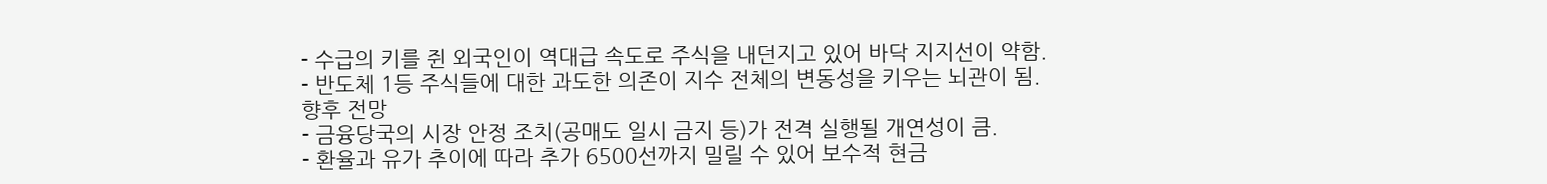- 수급의 키를 쥔 외국인이 역대급 속도로 주식을 내던지고 있어 바닥 지지선이 약함.
- 반도체 1등 주식들에 대한 과도한 의존이 지수 전체의 변동성을 키우는 뇌관이 됨.
향후 전망
- 금융당국의 시장 안정 조치(공매도 일시 금지 등)가 전격 실행될 개연성이 큼.
- 환율과 유가 추이에 따라 추가 6500선까지 밀릴 수 있어 보수적 현금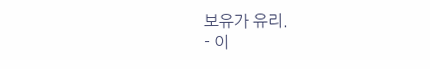보유가 유리.
- 이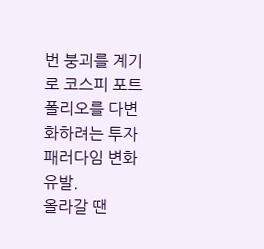번 붕괴를 계기로 코스피 포트폴리오를 다변화하려는 투자 패러다임 변화 유발.
올라갈 땐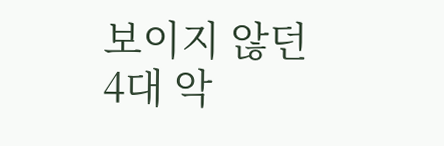보이지 않던 4대 악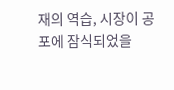재의 역습, 시장이 공포에 잠식되었을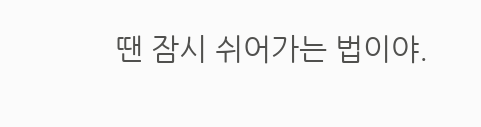땐 잠시 쉬어가는 법이야.